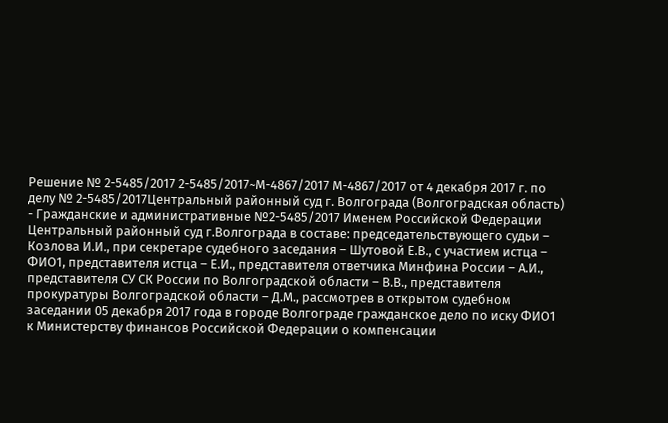Решение № 2-5485/2017 2-5485/2017~М-4867/2017 М-4867/2017 от 4 декабря 2017 г. по делу № 2-5485/2017Центральный районный суд г. Волгограда (Волгоградская область) - Гражданские и административные №2-5485/2017 Именем Российской Федерации Центральный районный суд г.Волгограда в составе: председательствующего судьи – Козлова И.И., при секретаре судебного заседания – Шутовой Е.В., с участием истца – ФИО1, представителя истца – Е.И., представителя ответчика Минфина России – А.И., представителя СУ СК России по Волгоградской области – В.В., представителя прокуратуры Волгоградской области – Д.М., рассмотрев в открытом судебном заседании 05 декабря 2017 года в городе Волгограде гражданское дело по иску ФИО1 к Министерству финансов Российской Федерации о компенсации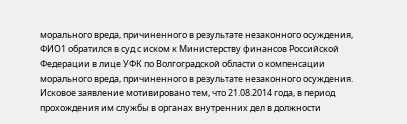морального вреда, причиненного в результате незаконного осуждения, ФИО1 обратился в суд с иском к Министерству финансов Российской Федерации в лице УФК по Волгоградской области о компенсации морального вреда, причиненного в результате незаконного осуждения. Исковое заявление мотивировано тем, что 21.08.2014 года, в период прохождения им службы в органах внутренних дел в должности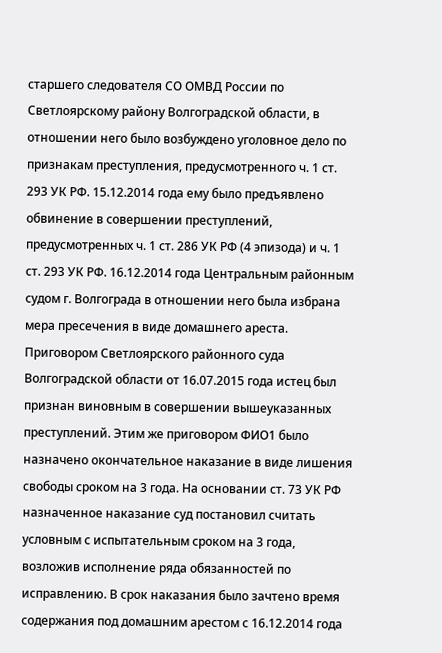старшего следователя СО ОМВД России по Светлоярскому району Волгоградской области, в отношении него было возбуждено уголовное дело по признакам преступления, предусмотренного ч. 1 ст. 293 УК РФ. 15.12.2014 года ему было предъявлено обвинение в совершении преступлений, предусмотренных ч. 1 ст. 286 УК РФ (4 эпизода) и ч. 1 ст. 293 УК РФ. 16.12.2014 года Центральным районным судом г. Волгограда в отношении него была избрана мера пресечения в виде домашнего ареста. Приговором Светлоярского районного суда Волгоградской области от 16.07.2015 года истец был признан виновным в совершении вышеуказанных преступлений. Этим же приговором ФИО1 было назначено окончательное наказание в виде лишения свободы сроком на 3 года. На основании ст. 73 УК РФ назначенное наказание суд постановил считать условным с испытательным сроком на 3 года, возложив исполнение ряда обязанностей по исправлению. В срок наказания было зачтено время содержания под домашним арестом с 16.12.2014 года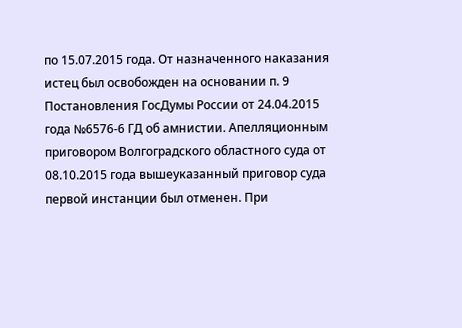по 15.07.2015 года. От назначенного наказания истец был освобожден на основании п. 9 Постановления ГосДумы России от 24.04.2015 года №6576-6 ГД об амнистии. Апелляционным приговором Волгоградского областного суда от 08.10.2015 года вышеуказанный приговор суда первой инстанции был отменен. При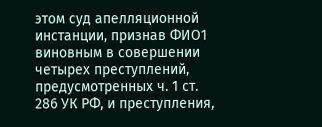этом суд апелляционной инстанции, признав ФИО1 виновным в совершении четырех преступлений, предусмотренных ч. 1 ст. 286 УК РФ, и преступления,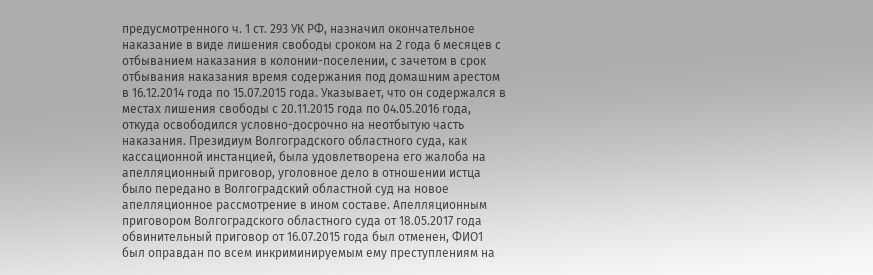предусмотренного ч. 1 ст. 293 УК РФ, назначил окончательное наказание в виде лишения свободы сроком на 2 года 6 месяцев с отбыванием наказания в колонии-поселении, с зачетом в срок отбывания наказания время содержания под домашним арестом в 16.12.2014 года по 15.07.2015 года. Указывает, что он содержался в местах лишения свободы с 20.11.2015 года по 04.05.2016 года, откуда освободился условно-досрочно на неотбытую часть наказания. Президиум Волгоградского областного суда, как кассационной инстанцией, была удовлетворена его жалоба на апелляционный приговор, уголовное дело в отношении истца было передано в Волгоградский областной суд на новое апелляционное рассмотрение в ином составе. Апелляционным приговором Волгоградского областного суда от 18.05.2017 года обвинительный приговор от 16.07.2015 года был отменен, ФИО1 был оправдан по всем инкриминируемым ему преступлениям на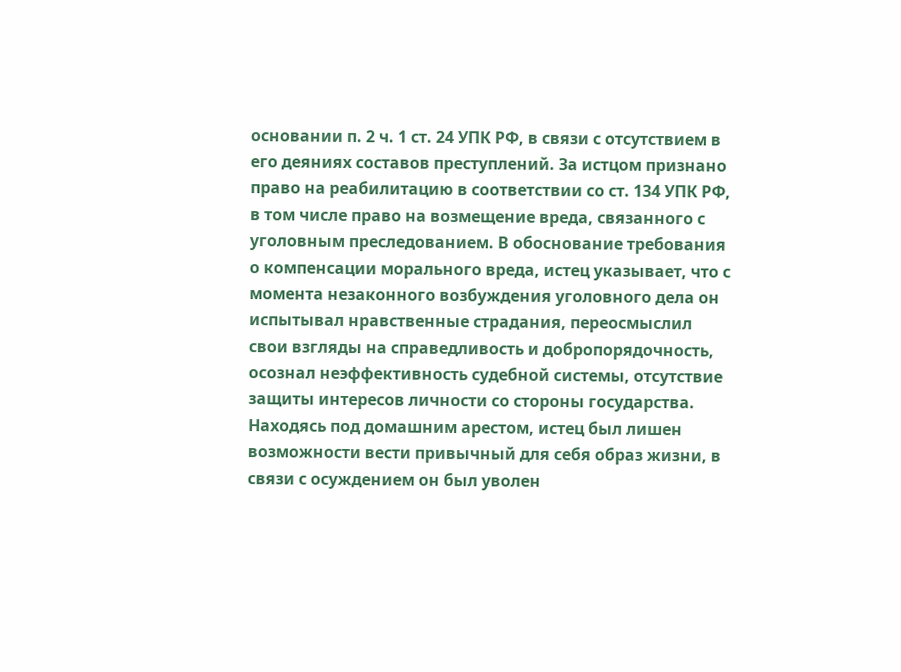основании п. 2 ч. 1 ст. 24 УПК РФ, в связи с отсутствием в его деяниях составов преступлений. За истцом признано право на реабилитацию в соответствии со ст. 134 УПК РФ, в том числе право на возмещение вреда, связанного с уголовным преследованием. В обоснование требования о компенсации морального вреда, истец указывает, что с момента незаконного возбуждения уголовного дела он испытывал нравственные страдания, переосмыслил свои взгляды на справедливость и добропорядочность, осознал неэффективность судебной системы, отсутствие защиты интересов личности со стороны государства. Находясь под домашним арестом, истец был лишен возможности вести привычный для себя образ жизни, в связи с осуждением он был уволен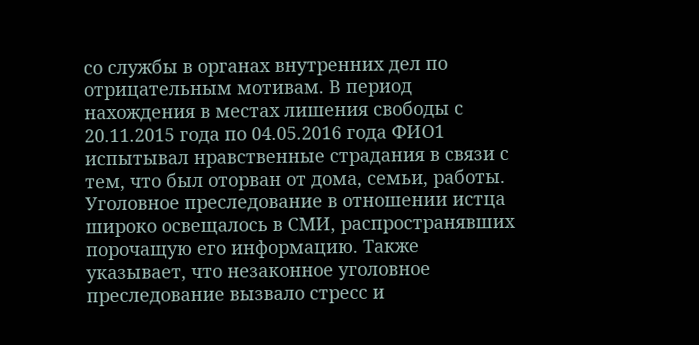со службы в органах внутренних дел по отрицательным мотивам. В период нахождения в местах лишения свободы с 20.11.2015 года по 04.05.2016 года ФИО1 испытывал нравственные страдания в связи с тем, что был оторван от дома, семьи, работы. Уголовное преследование в отношении истца широко освещалось в СМИ, распространявших порочащую его информацию. Также указывает, что незаконное уголовное преследование вызвало стресс и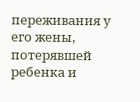переживания у его жены, потерявшей ребенка и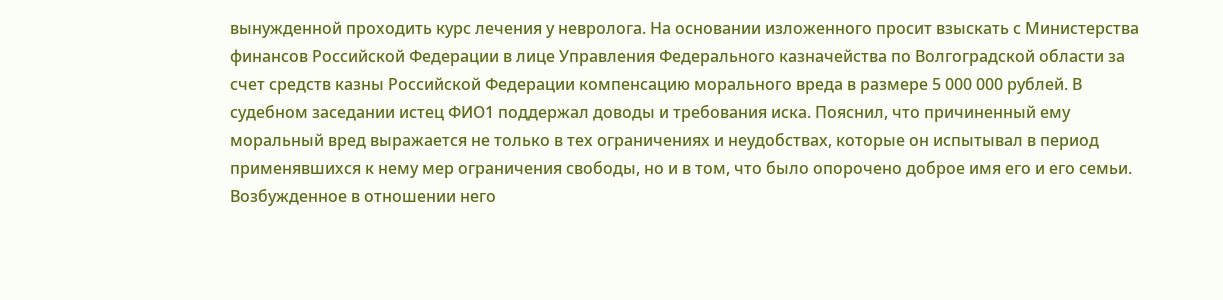вынужденной проходить курс лечения у невролога. На основании изложенного просит взыскать с Министерства финансов Российской Федерации в лице Управления Федерального казначейства по Волгоградской области за счет средств казны Российской Федерации компенсацию морального вреда в размере 5 000 000 рублей. В судебном заседании истец ФИО1 поддержал доводы и требования иска. Пояснил, что причиненный ему моральный вред выражается не только в тех ограничениях и неудобствах, которые он испытывал в период применявшихся к нему мер ограничения свободы, но и в том, что было опорочено доброе имя его и его семьи. Возбужденное в отношении него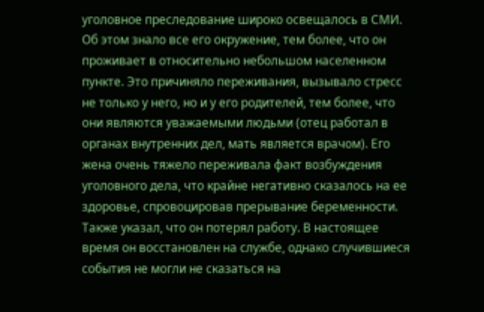уголовное преследование широко освещалось в СМИ. Об этом знало все его окружение, тем более, что он проживает в относительно небольшом населенном пункте. Это причиняло переживания, вызывало стресс не только у него, но и у его родителей, тем более, что они являются уважаемыми людьми (отец работал в органах внутренних дел, мать является врачом). Его жена очень тяжело переживала факт возбуждения уголовного дела, что крайне негативно сказалось на ее здоровье, спровоцировав прерывание беременности. Также указал, что он потерял работу. В настоящее время он восстановлен на службе, однако случившиеся события не могли не сказаться на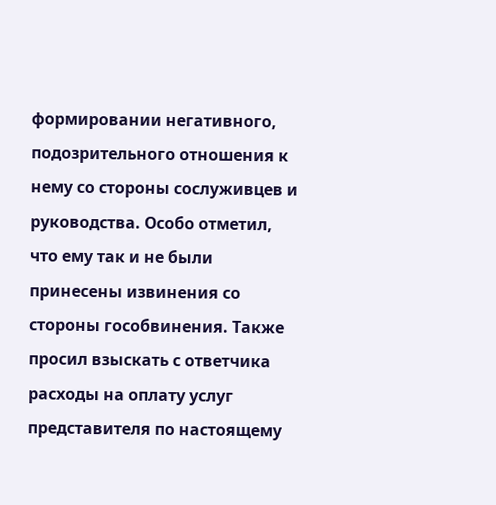формировании негативного, подозрительного отношения к нему со стороны сослуживцев и руководства. Особо отметил, что ему так и не были принесены извинения со стороны гособвинения. Также просил взыскать с ответчика расходы на оплату услуг представителя по настоящему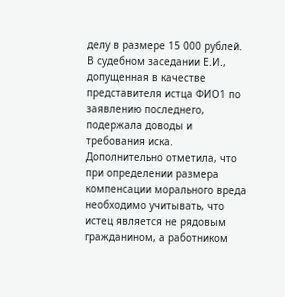делу в размере 15 000 рублей. В судебном заседании Е.И., допущенная в качестве представителя истца ФИО1 по заявлению последнего, подержала доводы и требования иска. Дополнительно отметила, что при определении размера компенсации морального вреда необходимо учитывать, что истец является не рядовым гражданином, а работником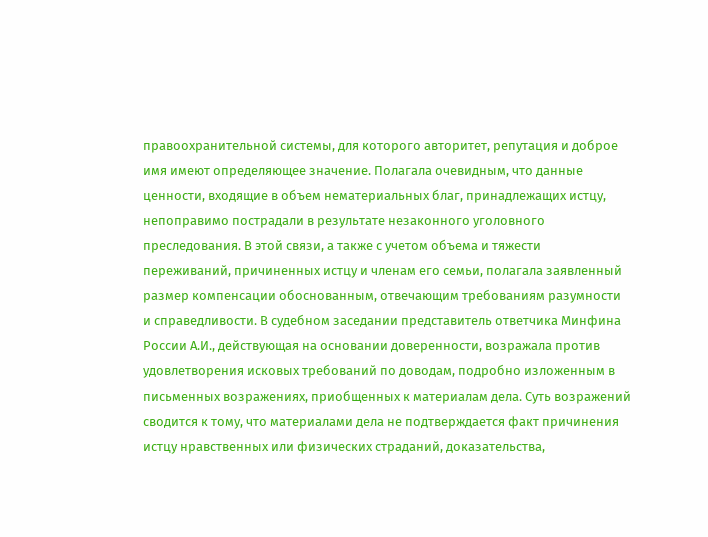правоохранительной системы, для которого авторитет, репутация и доброе имя имеют определяющее значение. Полагала очевидным, что данные ценности, входящие в объем нематериальных благ, принадлежащих истцу, непоправимо пострадали в результате незаконного уголовного преследования. В этой связи, а также с учетом объема и тяжести переживаний, причиненных истцу и членам его семьи, полагала заявленный размер компенсации обоснованным, отвечающим требованиям разумности и справедливости. В судебном заседании представитель ответчика Минфина России А.И., действующая на основании доверенности, возражала против удовлетворения исковых требований по доводам, подробно изложенным в письменных возражениях, приобщенных к материалам дела. Суть возражений сводится к тому, что материалами дела не подтверждается факт причинения истцу нравственных или физических страданий, доказательства,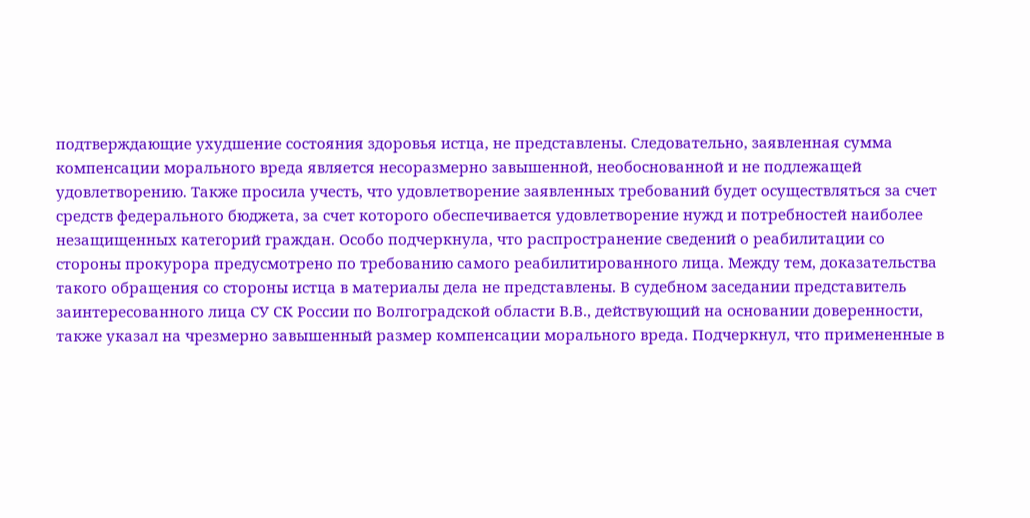подтверждающие ухудшение состояния здоровья истца, не представлены. Следовательно, заявленная сумма компенсации морального вреда является несоразмерно завышенной, необоснованной и не подлежащей удовлетворению. Также просила учесть, что удовлетворение заявленных требований будет осуществляться за счет средств федерального бюджета, за счет которого обеспечивается удовлетворение нужд и потребностей наиболее незащищенных категорий граждан. Особо подчеркнула, что распространение сведений о реабилитации со стороны прокурора предусмотрено по требованию самого реабилитированного лица. Между тем, доказательства такого обращения со стороны истца в материалы дела не представлены. В судебном заседании представитель заинтересованного лица СУ СК России по Волгоградской области В.В., действующий на основании доверенности, также указал на чрезмерно завышенный размер компенсации морального вреда. Подчеркнул, что примененные в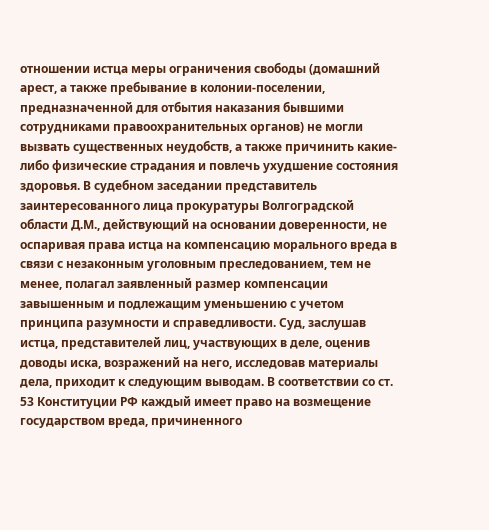отношении истца меры ограничения свободы (домашний арест, а также пребывание в колонии-поселении, предназначенной для отбытия наказания бывшими сотрудниками правоохранительных органов) не могли вызвать существенных неудобств, а также причинить какие-либо физические страдания и повлечь ухудшение состояния здоровья. В судебном заседании представитель заинтересованного лица прокуратуры Волгоградской области Д.М., действующий на основании доверенности, не оспаривая права истца на компенсацию морального вреда в связи с незаконным уголовным преследованием, тем не менее, полагал заявленный размер компенсации завышенным и подлежащим уменьшению с учетом принципа разумности и справедливости. Суд, заслушав истца, представителей лиц, участвующих в деле, оценив доводы иска, возражений на него, исследовав материалы дела, приходит к следующим выводам. В соответствии со ст. 53 Конституции РФ каждый имеет право на возмещение государством вреда, причиненного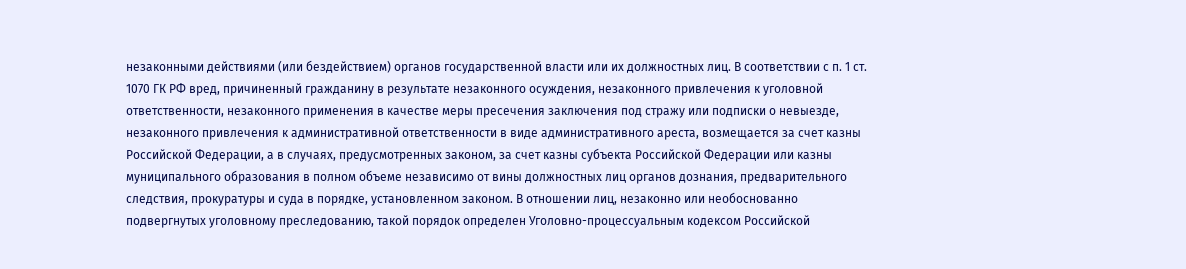незаконными действиями (или бездействием) органов государственной власти или их должностных лиц. В соответствии с п. 1 ст. 1070 ГК РФ вред, причиненный гражданину в результате незаконного осуждения, незаконного привлечения к уголовной ответственности, незаконного применения в качестве меры пресечения заключения под стражу или подписки о невыезде, незаконного привлечения к административной ответственности в виде административного ареста, возмещается за счет казны Российской Федерации, а в случаях, предусмотренных законом, за счет казны субъекта Российской Федерации или казны муниципального образования в полном объеме независимо от вины должностных лиц органов дознания, предварительного следствия, прокуратуры и суда в порядке, установленном законом. В отношении лиц, незаконно или необоснованно подвергнутых уголовному преследованию, такой порядок определен Уголовно-процессуальным кодексом Российской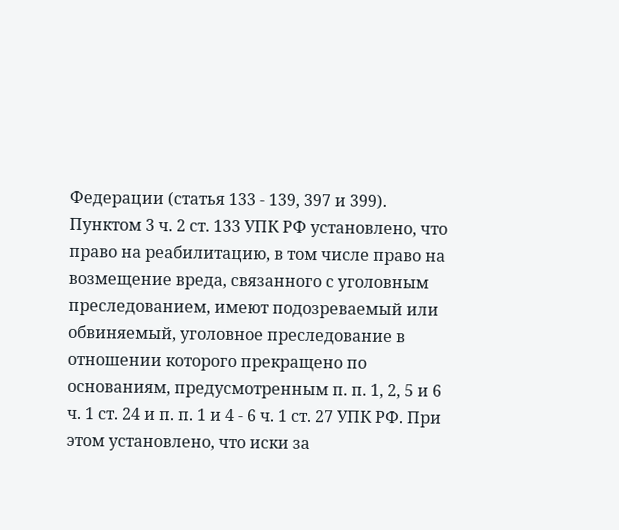Федерации (статья 133 - 139, 397 и 399). Пунктом 3 ч. 2 ст. 133 УПК РФ установлено, что право на реабилитацию, в том числе право на возмещение вреда, связанного с уголовным преследованием, имеют подозреваемый или обвиняемый, уголовное преследование в отношении которого прекращено по основаниям, предусмотренным п. п. 1, 2, 5 и 6 ч. 1 ст. 24 и п. п. 1 и 4 - 6 ч. 1 ст. 27 УПК РФ. При этом установлено, что иски за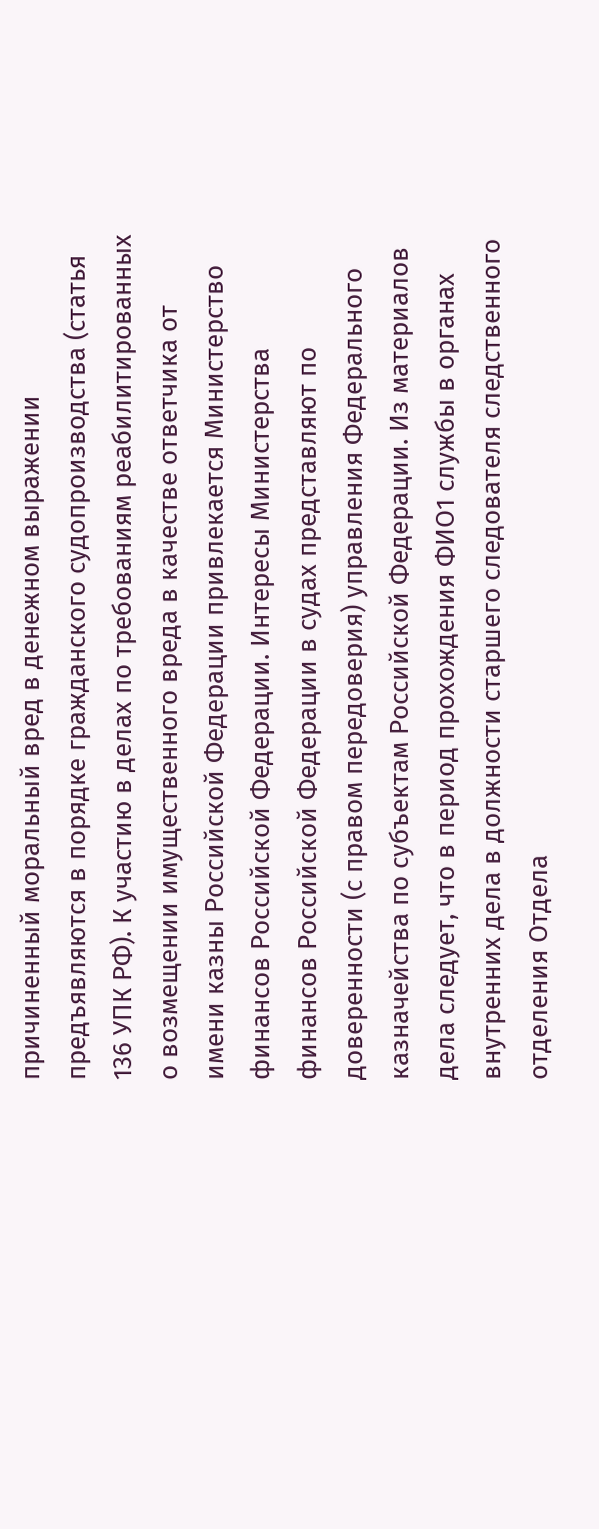причиненный моральный вред в денежном выражении предъявляются в порядке гражданского судопроизводства (статья 136 УПК РФ). К участию в делах по требованиям реабилитированных о возмещении имущественного вреда в качестве ответчика от имени казны Российской Федерации привлекается Министерство финансов Российской Федерации. Интересы Министерства финансов Российской Федерации в судах представляют по доверенности (с правом передоверия) управления Федерального казначейства по субъектам Российской Федерации. Из материалов дела следует, что в период прохождения ФИО1 службы в органах внутренних дела в должности старшего следователя следственного отделения Отдела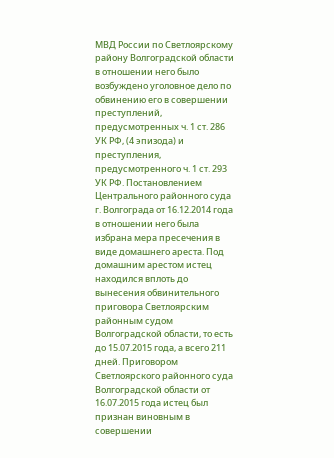МВД России по Светлоярскому району Волгоградской области в отношении него было возбуждено уголовное дело по обвинению его в совершении преступлений, предусмотренных ч. 1 ст. 286 УК РФ, (4 эпизода) и преступления, предусмотренного ч. 1 ст. 293 УК РФ. Постановлением Центрального районного суда г. Волгограда от 16.12.2014 года в отношении него была избрана мера пресечения в виде домашнего ареста. Под домашним арестом истец находился вплоть до вынесения обвинительного приговора Светлоярским районным судом Волгоградской области, то есть до 15.07.2015 года, а всего 211 дней. Приговором Светлоярского районного суда Волгоградской области от 16.07.2015 года истец был признан виновным в совершении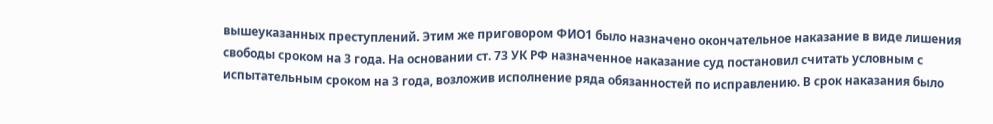вышеуказанных преступлений. Этим же приговором ФИО1 было назначено окончательное наказание в виде лишения свободы сроком на 3 года. На основании ст. 73 УК РФ назначенное наказание суд постановил считать условным с испытательным сроком на 3 года, возложив исполнение ряда обязанностей по исправлению. В срок наказания было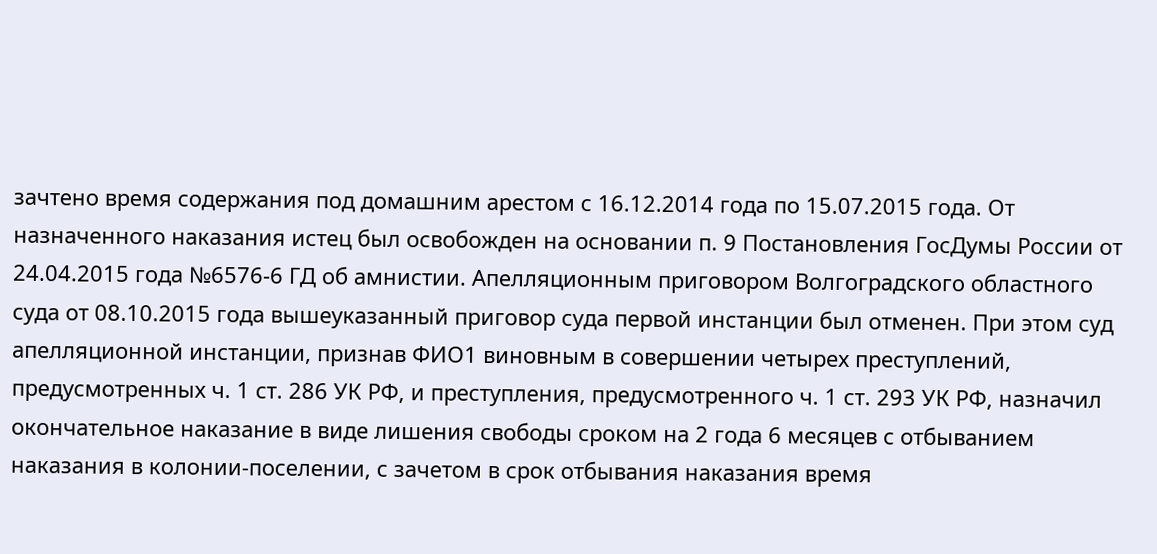зачтено время содержания под домашним арестом с 16.12.2014 года по 15.07.2015 года. От назначенного наказания истец был освобожден на основании п. 9 Постановления ГосДумы России от 24.04.2015 года №6576-6 ГД об амнистии. Апелляционным приговором Волгоградского областного суда от 08.10.2015 года вышеуказанный приговор суда первой инстанции был отменен. При этом суд апелляционной инстанции, признав ФИО1 виновным в совершении четырех преступлений, предусмотренных ч. 1 ст. 286 УК РФ, и преступления, предусмотренного ч. 1 ст. 293 УК РФ, назначил окончательное наказание в виде лишения свободы сроком на 2 года 6 месяцев с отбыванием наказания в колонии-поселении, с зачетом в срок отбывания наказания время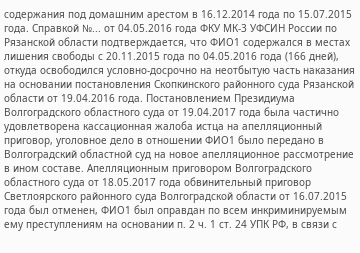содержания под домашним арестом в 16.12.2014 года по 15.07.2015 года. Справкой №... от 04.05.2016 года ФКУ МК-3 УФСИН России по Рязанской области подтверждается, что ФИО1 содержался в местах лишения свободы с 20.11.2015 года по 04.05.2016 года (166 дней), откуда освободился условно-досрочно на неотбытую часть наказания на основании постановления Скопкинского районного суда Рязанской области от 19.04.2016 года. Постановлением Президиума Волгоградского областного суда от 19.04.2017 года была частично удовлетворена кассационная жалоба истца на апелляционный приговор, уголовное дело в отношении ФИО1 было передано в Волгоградский областной суд на новое апелляционное рассмотрение в ином составе. Апелляционным приговором Волгоградского областного суда от 18.05.2017 года обвинительный приговор Светлоярского районного суда Волгоградской области от 16.07.2015 года был отменен, ФИО1 был оправдан по всем инкриминируемым ему преступлениям на основании п. 2 ч. 1 ст. 24 УПК РФ, в связи с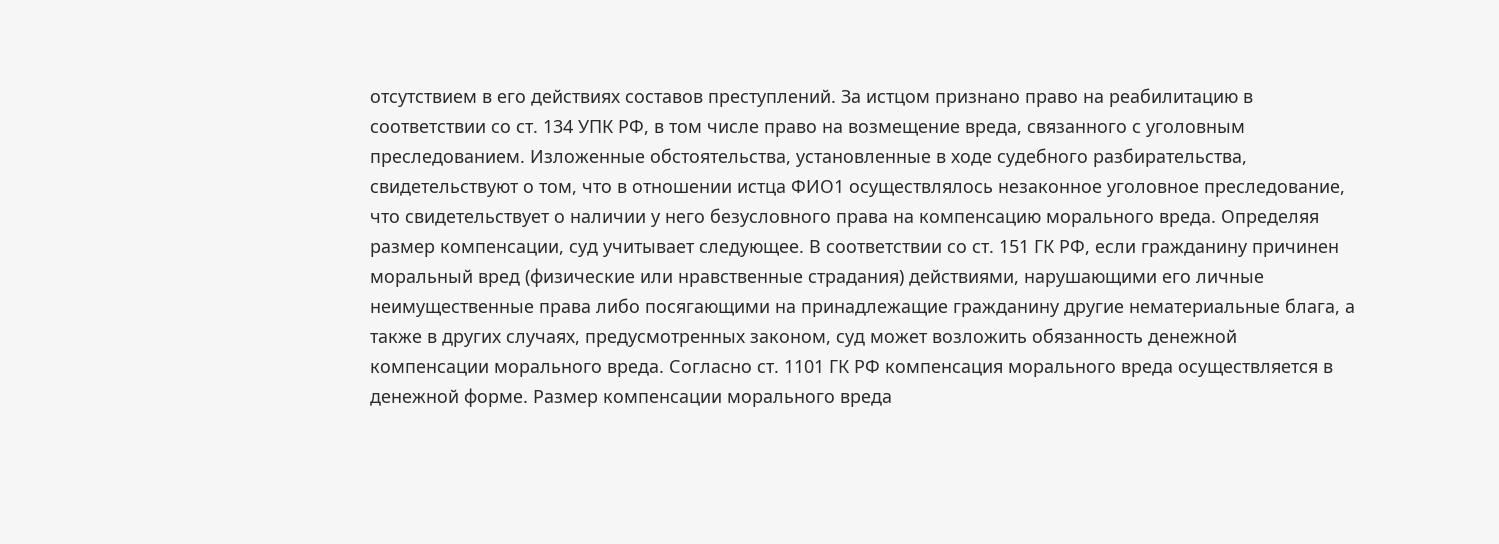отсутствием в его действиях составов преступлений. За истцом признано право на реабилитацию в соответствии со ст. 134 УПК РФ, в том числе право на возмещение вреда, связанного с уголовным преследованием. Изложенные обстоятельства, установленные в ходе судебного разбирательства, свидетельствуют о том, что в отношении истца ФИО1 осуществлялось незаконное уголовное преследование, что свидетельствует о наличии у него безусловного права на компенсацию морального вреда. Определяя размер компенсации, суд учитывает следующее. В соответствии со ст. 151 ГК РФ, если гражданину причинен моральный вред (физические или нравственные страдания) действиями, нарушающими его личные неимущественные права либо посягающими на принадлежащие гражданину другие нематериальные блага, а также в других случаях, предусмотренных законом, суд может возложить обязанность денежной компенсации морального вреда. Согласно ст. 1101 ГК РФ компенсация морального вреда осуществляется в денежной форме. Размер компенсации морального вреда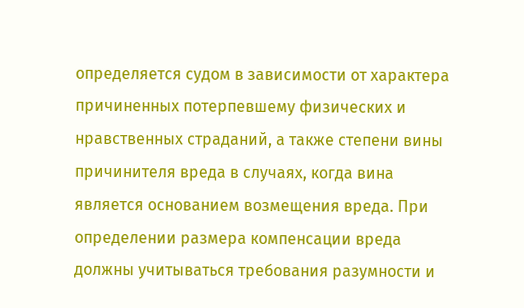определяется судом в зависимости от характера причиненных потерпевшему физических и нравственных страданий, а также степени вины причинителя вреда в случаях, когда вина является основанием возмещения вреда. При определении размера компенсации вреда должны учитываться требования разумности и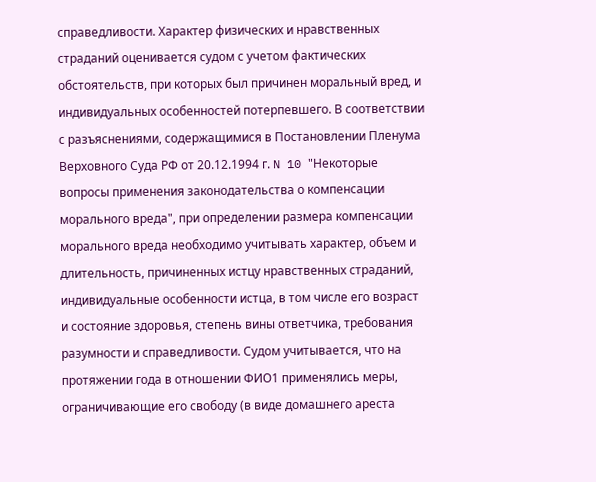справедливости. Характер физических и нравственных страданий оценивается судом с учетом фактических обстоятельств, при которых был причинен моральный вред, и индивидуальных особенностей потерпевшего. В соответствии с разъяснениями, содержащимися в Постановлении Пленума Верховного Суда РФ от 20.12.1994 г. N 10 "Некоторые вопросы применения законодательства о компенсации морального вреда", при определении размера компенсации морального вреда необходимо учитывать характер, объем и длительность, причиненных истцу нравственных страданий, индивидуальные особенности истца, в том числе его возраст и состояние здоровья, степень вины ответчика, требования разумности и справедливости. Судом учитывается, что на протяжении года в отношении ФИО1 применялись меры, ограничивающие его свободу (в виде домашнего ареста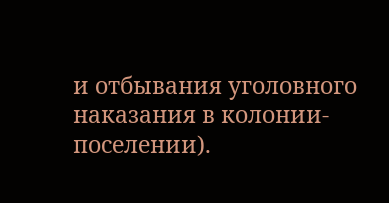и отбывания уголовного наказания в колонии-поселении).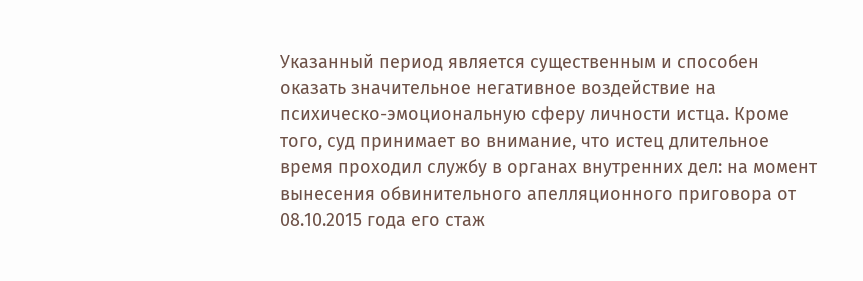Указанный период является существенным и способен оказать значительное негативное воздействие на психическо-эмоциональную сферу личности истца. Кроме того, суд принимает во внимание, что истец длительное время проходил службу в органах внутренних дел: на момент вынесения обвинительного апелляционного приговора от 08.10.2015 года его стаж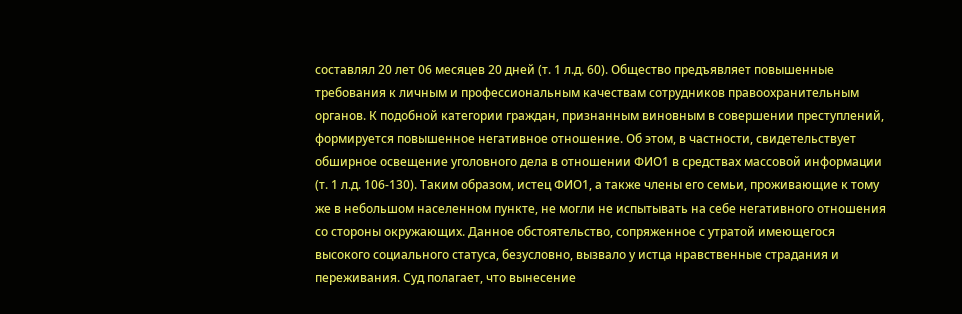составлял 20 лет 06 месяцев 20 дней (т. 1 л.д. 60). Общество предъявляет повышенные требования к личным и профессиональным качествам сотрудников правоохранительным органов. К подобной категории граждан, признанным виновным в совершении преступлений, формируется повышенное негативное отношение. Об этом, в частности, свидетельствует обширное освещение уголовного дела в отношении ФИО1 в средствах массовой информации (т. 1 л.д. 106-130). Таким образом, истец ФИО1, а также члены его семьи, проживающие к тому же в небольшом населенном пункте, не могли не испытывать на себе негативного отношения со стороны окружающих. Данное обстоятельство, сопряженное с утратой имеющегося высокого социального статуса, безусловно, вызвало у истца нравственные страдания и переживания. Суд полагает, что вынесение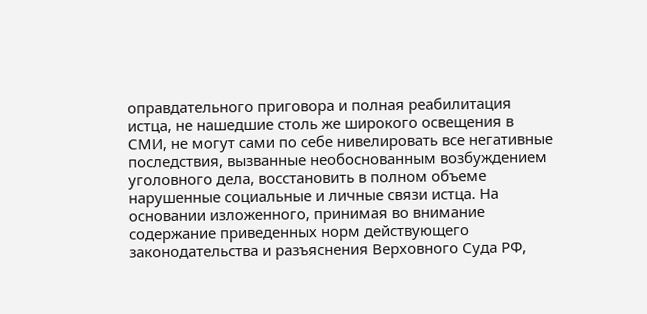оправдательного приговора и полная реабилитация истца, не нашедшие столь же широкого освещения в СМИ, не могут сами по себе нивелировать все негативные последствия, вызванные необоснованным возбуждением уголовного дела, восстановить в полном объеме нарушенные социальные и личные связи истца. На основании изложенного, принимая во внимание содержание приведенных норм действующего законодательства и разъяснения Верховного Суда РФ,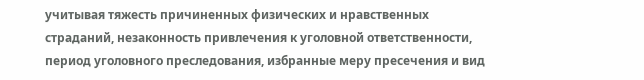учитывая тяжесть причиненных физических и нравственных страданий, незаконность привлечения к уголовной ответственности, период уголовного преследования, избранные меру пресечения и вид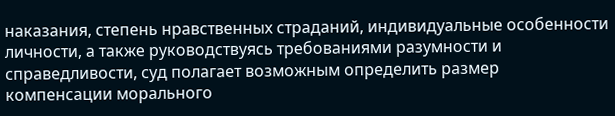наказания, степень нравственных страданий, индивидуальные особенности личности, а также руководствуясь требованиями разумности и справедливости, суд полагает возможным определить размер компенсации морального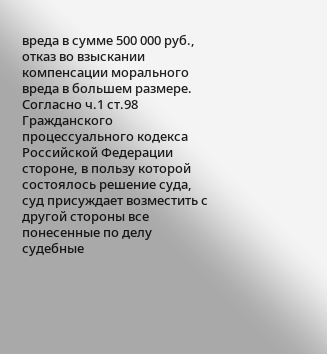вреда в сумме 500 000 руб., отказ во взыскании компенсации морального вреда в большем размере. Согласно ч.1 ст.98 Гражданского процессуального кодекса Российской Федерации стороне, в пользу которой состоялось решение суда, суд присуждает возместить с другой стороны все понесенные по делу судебные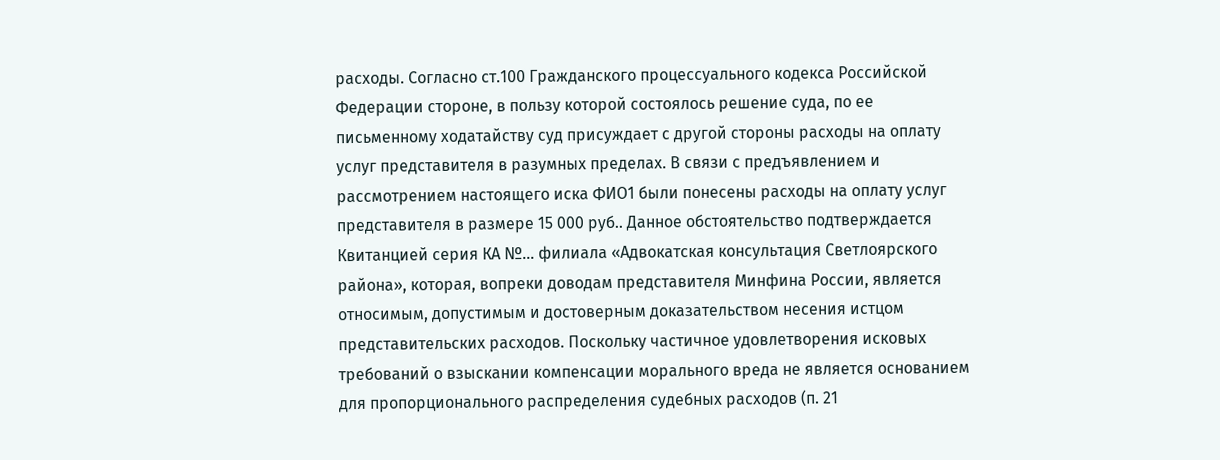расходы. Согласно ст.100 Гражданского процессуального кодекса Российской Федерации стороне, в пользу которой состоялось решение суда, по ее письменному ходатайству суд присуждает с другой стороны расходы на оплату услуг представителя в разумных пределах. В связи с предъявлением и рассмотрением настоящего иска ФИО1 были понесены расходы на оплату услуг представителя в размере 15 000 руб.. Данное обстоятельство подтверждается Квитанцией серия КА №... филиала «Адвокатская консультация Светлоярского района», которая, вопреки доводам представителя Минфина России, является относимым, допустимым и достоверным доказательством несения истцом представительских расходов. Поскольку частичное удовлетворения исковых требований о взыскании компенсации морального вреда не является основанием для пропорционального распределения судебных расходов (п. 21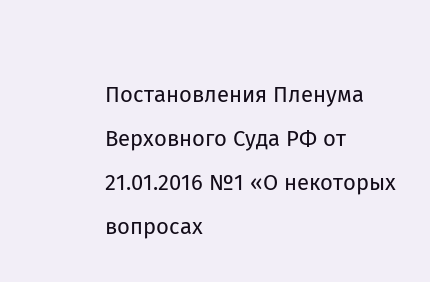Постановления Пленума Верховного Суда РФ от 21.01.2016 №1 «О некоторых вопросах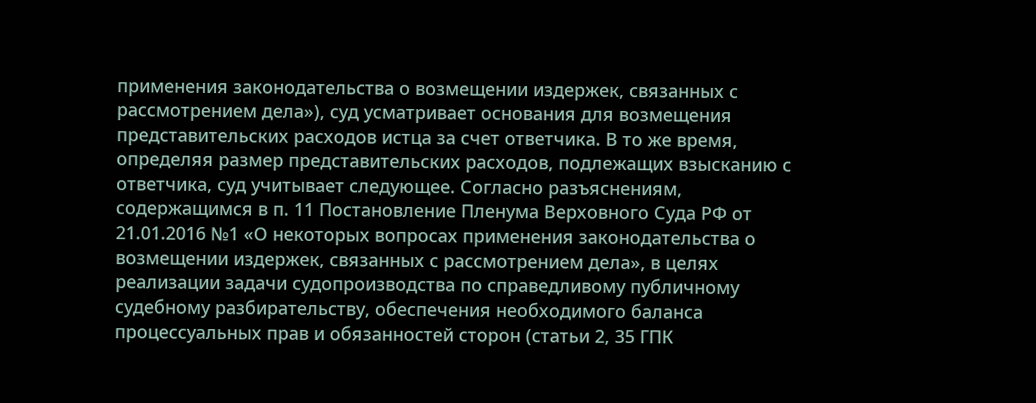применения законодательства о возмещении издержек, связанных с рассмотрением дела»), суд усматривает основания для возмещения представительских расходов истца за счет ответчика. В то же время, определяя размер представительских расходов, подлежащих взысканию с ответчика, суд учитывает следующее. Согласно разъяснениям, содержащимся в п. 11 Постановление Пленума Верховного Суда РФ от 21.01.2016 №1 «О некоторых вопросах применения законодательства о возмещении издержек, связанных с рассмотрением дела», в целях реализации задачи судопроизводства по справедливому публичному судебному разбирательству, обеспечения необходимого баланса процессуальных прав и обязанностей сторон (статьи 2, 35 ГПК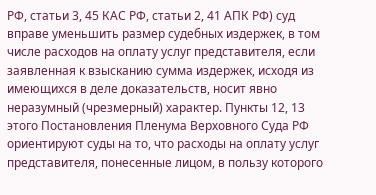РФ, статьи 3, 45 КАС РФ, статьи 2, 41 АПК РФ) суд вправе уменьшить размер судебных издержек, в том числе расходов на оплату услуг представителя, если заявленная к взысканию сумма издержек, исходя из имеющихся в деле доказательств, носит явно неразумный (чрезмерный) характер. Пункты 12, 13 этого Постановления Пленума Верховного Суда РФ ориентируют суды на то, что расходы на оплату услуг представителя, понесенные лицом, в пользу которого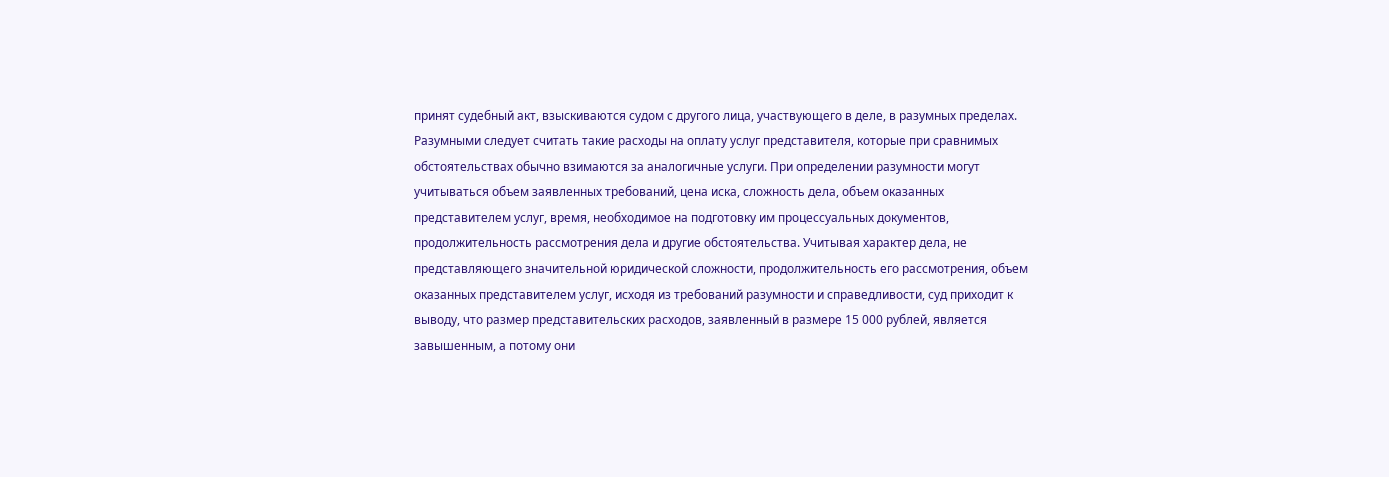принят судебный акт, взыскиваются судом с другого лица, участвующего в деле, в разумных пределах. Разумными следует считать такие расходы на оплату услуг представителя, которые при сравнимых обстоятельствах обычно взимаются за аналогичные услуги. При определении разумности могут учитываться объем заявленных требований, цена иска, сложность дела, объем оказанных представителем услуг, время, необходимое на подготовку им процессуальных документов, продолжительность рассмотрения дела и другие обстоятельства. Учитывая характер дела, не представляющего значительной юридической сложности, продолжительность его рассмотрения, объем оказанных представителем услуг, исходя из требований разумности и справедливости, суд приходит к выводу, что размер представительских расходов, заявленный в размере 15 000 рублей, является завышенным, а потому они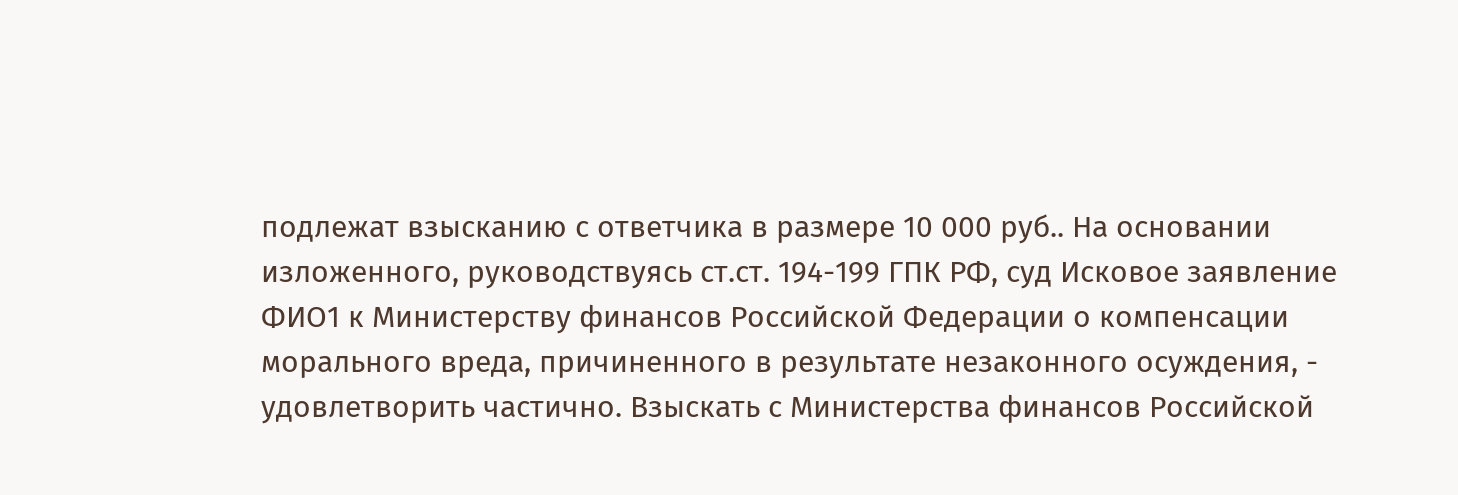подлежат взысканию с ответчика в размере 10 000 руб.. На основании изложенного, руководствуясь ст.ст. 194-199 ГПК РФ, суд Исковое заявление ФИО1 к Министерству финансов Российской Федерации о компенсации морального вреда, причиненного в результате незаконного осуждения, - удовлетворить частично. Взыскать с Министерства финансов Российской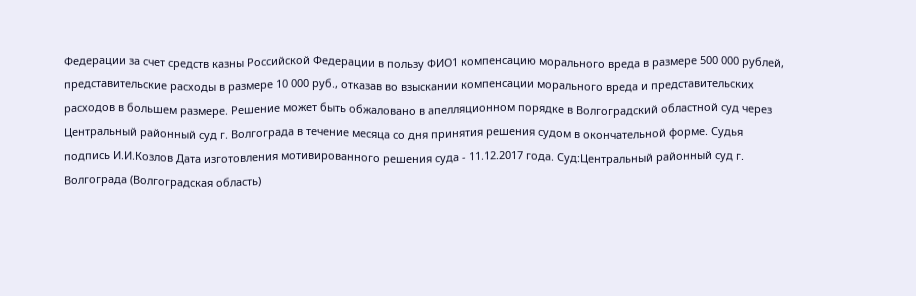Федерации за счет средств казны Российской Федерации в пользу ФИО1 компенсацию морального вреда в размере 500 000 рублей, представительские расходы в размере 10 000 руб., отказав во взыскании компенсации морального вреда и представительских расходов в большем размере. Решение может быть обжаловано в апелляционном порядке в Волгоградский областной суд через Центральный районный суд г. Волгограда в течение месяца со дня принятия решения судом в окончательной форме. Судья подпись И.И.Козлов Дата изготовления мотивированного решения суда - 11.12.2017 года. Суд:Центральный районный суд г. Волгограда (Волгоградская область)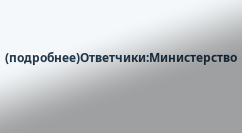(подробнее)Ответчики:Министерство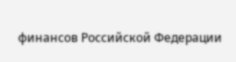финансов Российской Федерации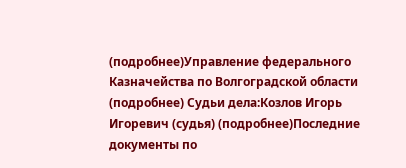(подробнее)Управление федерального Казначейства по Волгоградской области (подробнее) Судьи дела:Козлов Игорь Игоревич (судья) (подробнее)Последние документы по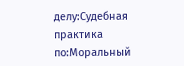делу:Судебная практика по:Моральный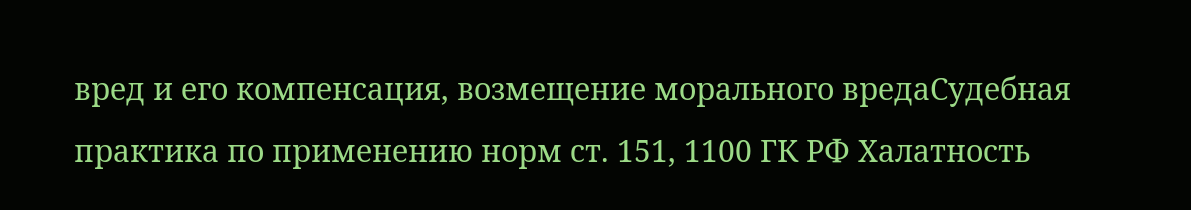вред и его компенсация, возмещение морального вредаСудебная практика по применению норм ст. 151, 1100 ГК РФ Халатность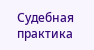Судебная практика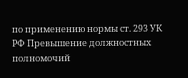по применению нормы ст. 293 УК РФ Превышение должностных полномочий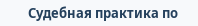Судебная практика по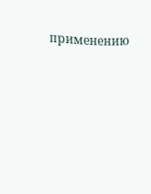применению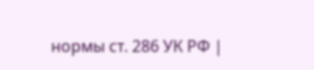нормы ст. 286 УК РФ |